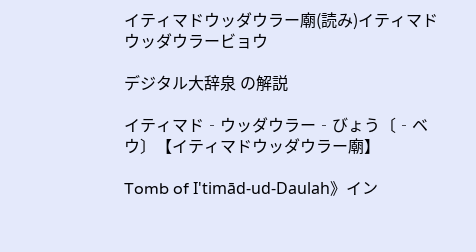イティマドウッダウラー廟(読み)イティマドウッダウラービョウ

デジタル大辞泉 の解説

イティマド‐ウッダウラー‐びょう〔‐ベウ〕【イティマドウッダウラー廟】

Tomb of I'timād-ud-Daulah》イン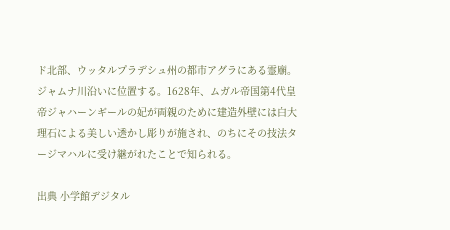ド北部、ウッタルプラデシュ州の都市アグラにある霊廟。ジャムナ川沿いに位置する。1628年、ムガル帝国第4代皇帝ジャハーンギールの妃が両親のために建造外壁には白大理石による美しい透かし彫りが施され、のちにその技法タージマハルに受け継がれたことで知られる。

出典 小学館デジタル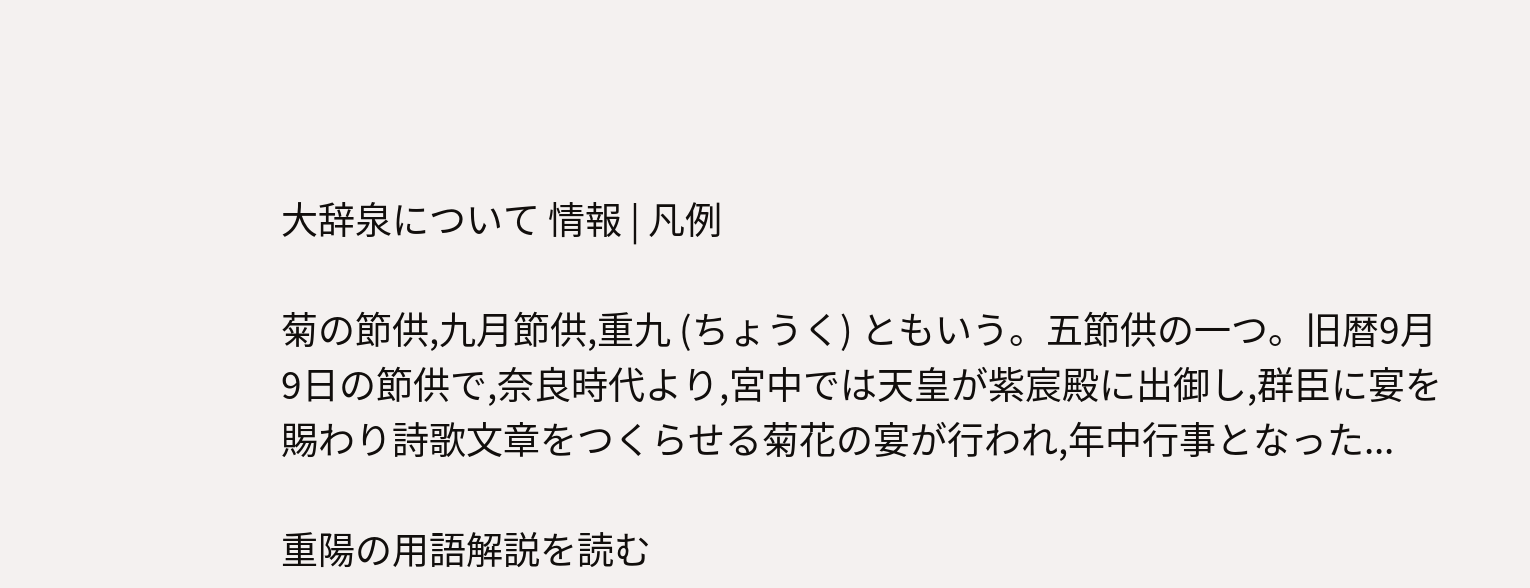大辞泉について 情報 | 凡例

菊の節供,九月節供,重九 (ちょうく) ともいう。五節供の一つ。旧暦9月9日の節供で,奈良時代より,宮中では天皇が紫宸殿に出御し,群臣に宴を賜わり詩歌文章をつくらせる菊花の宴が行われ,年中行事となった...

重陽の用語解説を読む